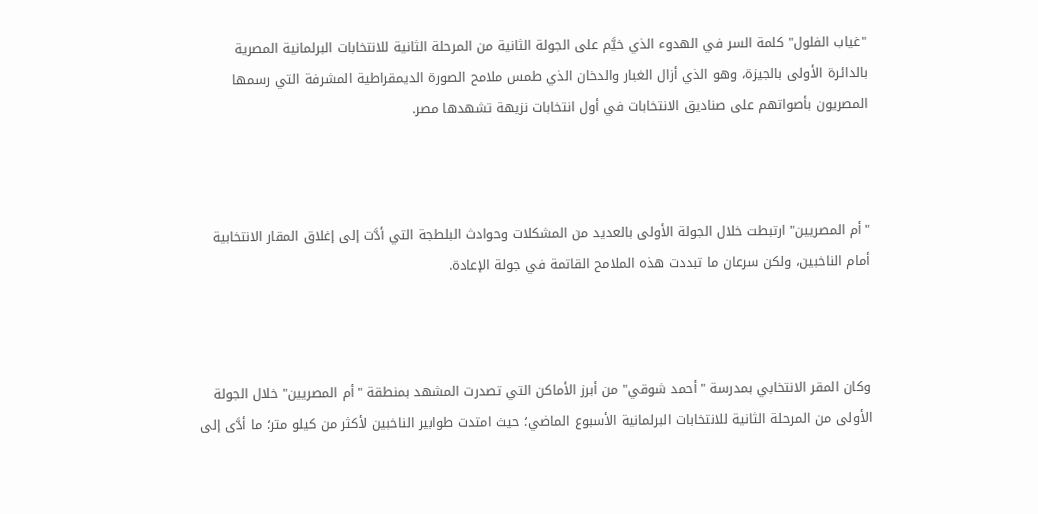"غياب الفلول" كلمة السر في الهدوء الذي خيَّم على الجولة الثانية من المرحلة الثانية للانتخابات البرلمانية المصرية بالدائرة الأولى بالجيزة، وهو الذي أزال الغبار والدخان الذي طمس ملامح الصورة الديمقراطية المشرفة التي رسمها المصريون بأصواتهم على صناديق الانتخابات في أول انتخابات نزيهة تشهدها مصر.



"أم المصريين" ارتبطت خلال الجولة الأولى بالعديد من المشكلات وحوادث البلطجة التي أدَّت إلى إغلاق المقار الانتخابية أمام الناخبين، ولكن سرعان ما تبددت هذه الملامح القاتمة في جولة الإعادة.



وكان المقر الانتخابي بمدرسة "أحمد شوقي" من أبرز الأماكن التي تصدرت المشهد بمنطقة "أم المصريين" خلال الجولة الأولى من المرحلة الثانية للانتخابات البرلمانية الأسبوع الماضي؛ حيث امتدت طوابير الناخبين لأكثر من كيلو متر؛ ما أدَّى إلى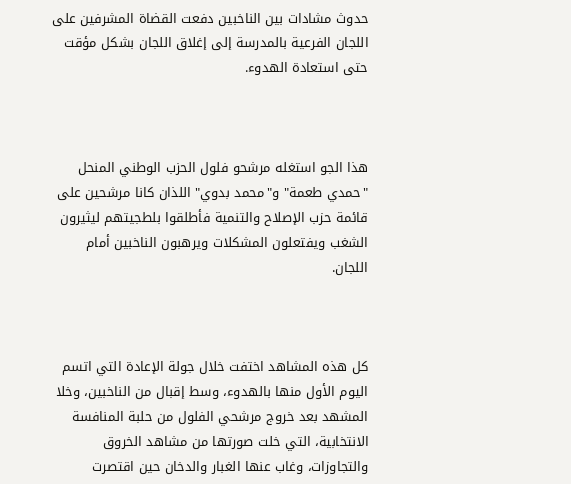حدوث مشادات بين الناخبين دفعت القضاة المشرفين على اللجان الفرعية بالمدرسة إلى إغلاق اللجان بشكل مؤقت حتى استعادة الهدوء.



هذا الجو استغله مرشحو فلول الحزب الوطني المنحل "حمدي طعمة" و"محمد بدوي" اللذان كانا مرشحين على قائمة حزب الإصلاح والتنمية فأطلقوا بلطجيتهم ليثيرون الشغب ويفتعلون المشكلات ويرهبون الناخبين أمام اللجان.



كل هذه المشاهد اختفت خلال جولة الإعادة التي اتسم اليوم الأول منها بالهدوء، وسط إقبال من الناخبين، وخلا المشهد بعد خروج مرشحي الفلول من حلبة المنافسة الانتخابية، التي خلت صورتها من مشاهد الخروق والتجاوزات، وغاب عنها الغبار والدخان حين اقتصرت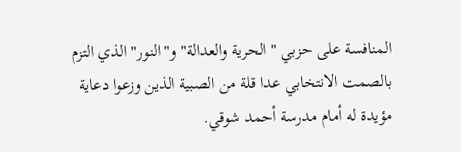المنافسة على حزبي "الحرية والعدالة" و"النور" الذي التزم بالصمت الانتخابي عدا قلة من الصبية الذين وزعوا دعاية مؤيدة له أمام مدرسة أحمد شوقي.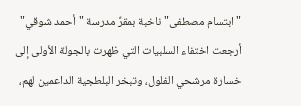"ابتسام مصطفى" ناخبة بمقرِّ مدرسة "أحمد شوقي" أرجعت اختفاء السلبيات التي ظهرت بالجولة الأولى إلى خسارة مرشحي الفلول، وتبخر البلطجية الداعمين لهم،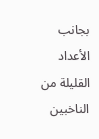بجانب الأعداد القليلة من الناخبين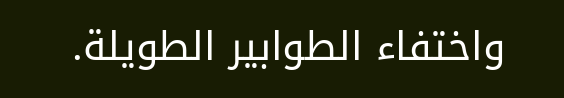واختفاء الطوابير الطويلة.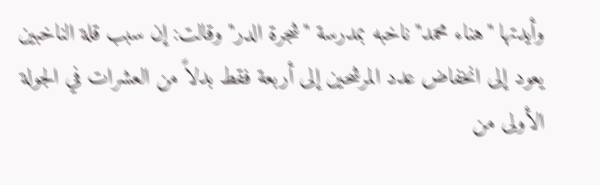وأيدتها "هناء محمد" ناخبه بمدرسة "شجرة الدر" وقالت: إن سبب قلة الناخبين يعود إلى انخفاض عدد المرشحين إلى أربعة فقط بدلاً من العشرات في الجولة الأولى من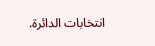انتخابات الدائرة.